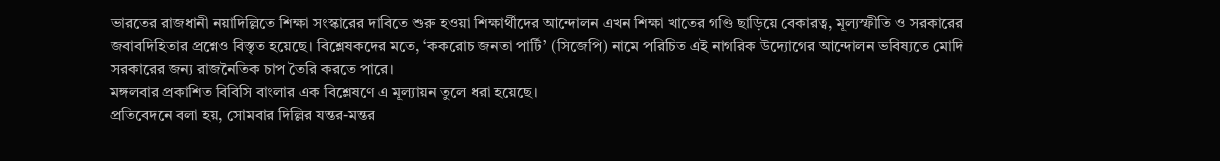ভারতের রাজধানী নয়াদিল্লিতে শিক্ষা সংস্কারের দাবিতে শুরু হওয়া শিক্ষার্থীদের আন্দোলন এখন শিক্ষা খাতের গণ্ডি ছাড়িয়ে বেকারত্ব, মূল্যস্ফীতি ও সরকারের জবাবদিহিতার প্রশ্নেও বিস্তৃত হয়েছে। বিশ্লেষকদের মতে, ‘ককরোচ জনতা পার্টি’ (সিজেপি) নামে পরিচিত এই নাগরিক উদ্যোগের আন্দোলন ভবিষ্যতে মোদি সরকারের জন্য রাজনৈতিক চাপ তৈরি করতে পারে।
মঙ্গলবার প্রকাশিত বিবিসি বাংলার এক বিশ্লেষণে এ মূল্যায়ন তুলে ধরা হয়েছে।
প্রতিবেদনে বলা হয়, সোমবার দিল্লির যন্তর-মন্তর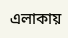এলাকায়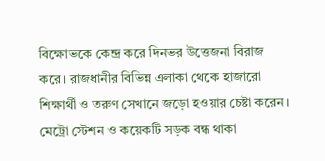বিক্ষোভকে কেন্দ্র করে দিনভর উত্তেজনা বিরাজ করে। রাজধানীর বিভিন্ন এলাকা থেকে হাজারো শিক্ষার্থী ও তরুণ সেখানে জড়ো হওয়ার চেষ্টা করেন। মেট্রো স্টেশন ও কয়েকটি সড়ক বন্ধ থাকা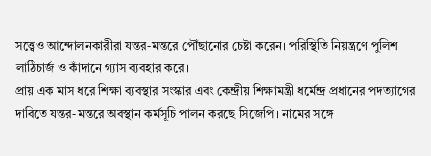সত্ত্বেও আন্দোলনকারীরা যন্তর-মন্তরে পৌঁছানোর চেষ্টা করেন। পরিস্থিতি নিয়ন্ত্রণে পুলিশ লাঠিচার্জ ও কাঁদানে গ্যাস ব্যবহার করে।
প্রায় এক মাস ধরে শিক্ষা ব্যবস্থার সংস্কার এবং কেন্দ্রীয় শিক্ষামন্ত্রী ধর্মেন্দ্র প্রধানের পদত্যাগের দাবিতে যন্তর-মন্তরে অবস্থান কর্মসূচি পালন করছে সিজেপি। নামের সঙ্গে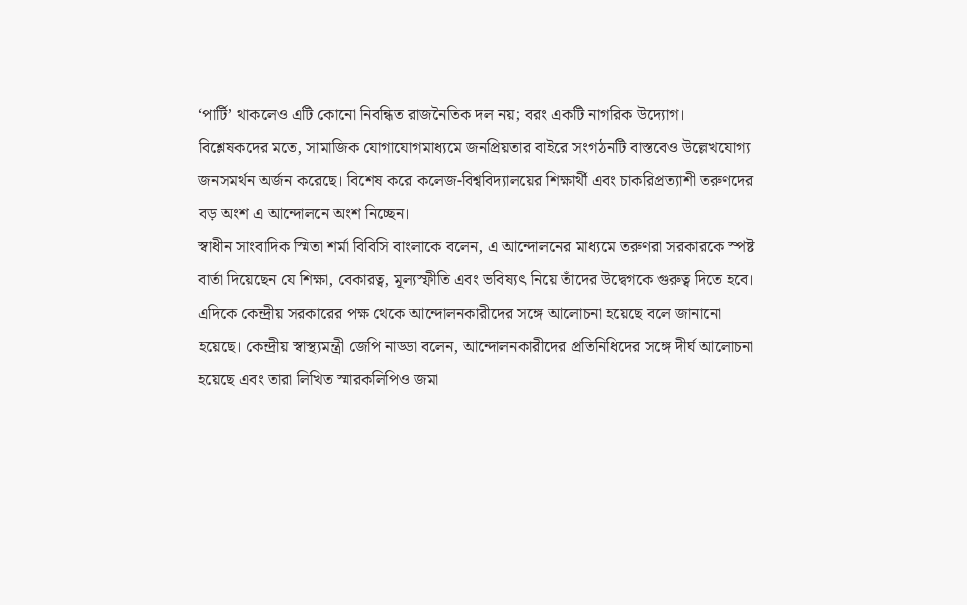‘পার্টি’ থাকলেও এটি কোনো নিবন্ধিত রাজনৈতিক দল নয়; বরং একটি নাগরিক উদ্যোগ।
বিশ্লেষকদের মতে, সামাজিক যোগাযোগমাধ্যমে জনপ্রিয়তার বাইরে সংগঠনটি বাস্তবেও উল্লেখযোগ্য জনসমর্থন অর্জন করেছে। বিশেষ করে কলেজ-বিশ্ববিদ্যালয়ের শিক্ষার্থী এবং চাকরিপ্রত্যাশী তরুণদের বড় অংশ এ আন্দোলনে অংশ নিচ্ছেন।
স্বাধীন সাংবাদিক স্মিতা শর্মা বিবিসি বাংলাকে বলেন, এ আন্দোলনের মাধ্যমে তরুণরা সরকারকে স্পষ্ট বার্তা দিয়েছেন যে শিক্ষা, বেকারত্ব, মূল্যস্ফীতি এবং ভবিষ্যৎ নিয়ে তাঁদের উদ্বেগকে গুরুত্ব দিতে হবে।
এদিকে কেন্দ্রীয় সরকারের পক্ষ থেকে আন্দোলনকারীদের সঙ্গে আলোচনা হয়েছে বলে জানানো হয়েছে। কেন্দ্রীয় স্বাস্থ্যমন্ত্রী জেপি নাড্ডা বলেন, আন্দোলনকারীদের প্রতিনিধিদের সঙ্গে দীর্ঘ আলোচনা হয়েছে এবং তারা লিখিত স্মারকলিপিও জমা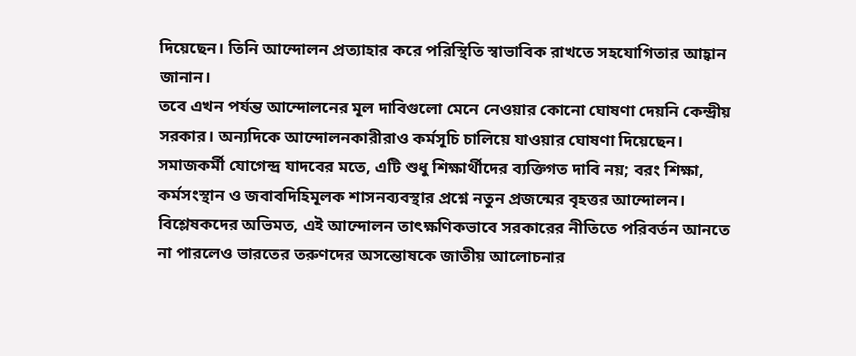দিয়েছেন। তিনি আন্দোলন প্রত্যাহার করে পরিস্থিতি স্বাভাবিক রাখতে সহযোগিতার আহ্বান জানান।
তবে এখন পর্যন্ত আন্দোলনের মূল দাবিগুলো মেনে নেওয়ার কোনো ঘোষণা দেয়নি কেন্দ্রীয় সরকার। অন্যদিকে আন্দোলনকারীরাও কর্মসূচি চালিয়ে যাওয়ার ঘোষণা দিয়েছেন।
সমাজকর্মী যোগেন্দ্র যাদবের মতে, এটি শুধু শিক্ষার্থীদের ব্যক্তিগত দাবি নয়; বরং শিক্ষা, কর্মসংস্থান ও জবাবদিহিমূলক শাসনব্যবস্থার প্রশ্নে নতুন প্রজন্মের বৃহত্তর আন্দোলন।
বিশ্লেষকদের অভিমত, এই আন্দোলন তাৎক্ষণিকভাবে সরকারের নীতিতে পরিবর্তন আনতে না পারলেও ভারতের তরুণদের অসন্তোষকে জাতীয় আলোচনার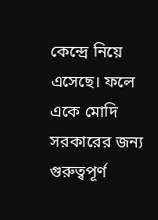কেন্দ্রে নিয়ে এসেছে। ফলে একে মোদি সরকারের জন্য গুরুত্বপূর্ণ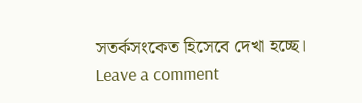সতর্কসংকেত হিসেবে দেখা হচ্ছে।
Leave a comment